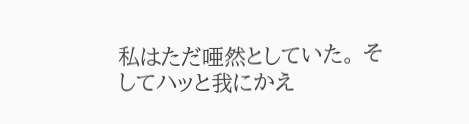私はただ唖然としていた。 そしてハッと我にかえ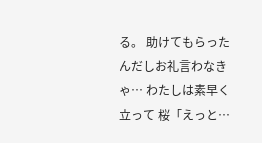る。 助けてもらったんだしお礼言わなきゃ… わたしは素早く立って 桜「えっと…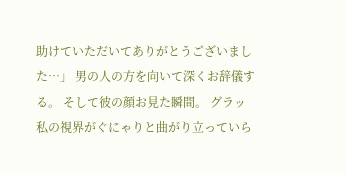助けていただいてありがとうございました…」 男の人の方を向いて深くお辞儀する。 そして彼の顔お見た瞬間。 グラッ 私の視界がぐにゃりと曲がり立っていら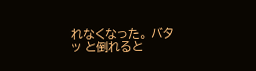れなくなった。 バタッ と倒れると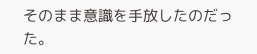そのまま意識を手放したのだった。